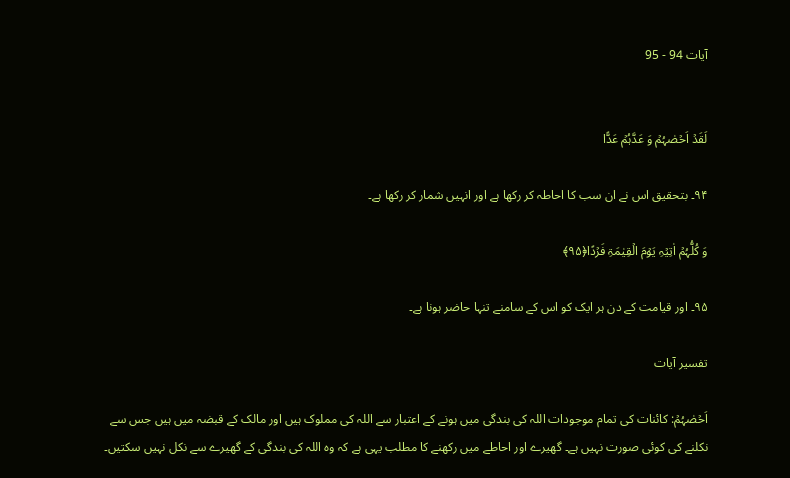آیات 94 - 95


لَقَدۡ اَحۡصٰہُمۡ وَ عَدَّہُمۡ عَدًّا

۹۴۔ بتحقیق اس نے ان سب کا احاطہ کر رکھا ہے اور انہیں شمار کر رکھا ہے۔

وَ کُلُّہُمۡ اٰتِیۡہِ یَوۡمَ الۡقِیٰمَۃِ فَرۡدًا﴿۹۵﴾

۹۵۔ اور قیامت کے دن ہر ایک کو اس کے سامنے تنہا حاضر ہونا ہے۔

تفسیر آیات

اَحۡصٰہُمۡ: کائنات کی تمام موجودات اللہ کی بندگی میں ہونے کے اعتبار سے اللہ کی مملوک ہیں اور مالک کے قبضہ میں ہیں جس سے نکلنے کی کوئی صورت نہیں ہے۔ گھیرے اور احاطے میں رکھنے کا مطلب یہی ہے کہ وہ اللہ کی بندگی کے گھیرے سے نکل نہیں سکتیں۔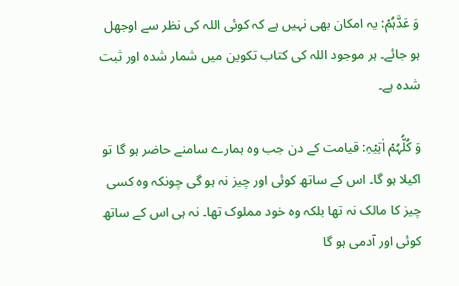وَ عَدَّہُمۡ: یہ امکان بھی نہیں ہے کہ کوئی اللہ کی نظر سے اوجھل ہو جائے۔ ہر موجود اللہ کی کتاب تکوین میں شمار شدہ اور ثبت شدہ ہے۔

وَ کُلُّہُمۡ اٰتِیۡہِ: قیامت کے دن جب وہ ہمارے سامنے حاضر ہو گا تو اکیلا ہو گا۔ اس کے ساتھ کوئی اور چیز نہ ہو گی چونکہ وہ کسی چیز کا مالک نہ تھا بلکہ وہ خود مملوک تھا۔ نہ ہی اس کے ساتھ کوئی اور آدمی ہو گا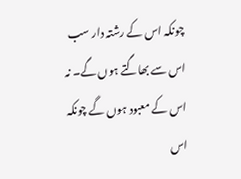چونکہ اس کے رشتہ دار سب اس سے بھاگتے ہوں گے۔ نہ اس کے معبود ہوں گے چونکہ اس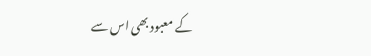کے معبود بھی اس سے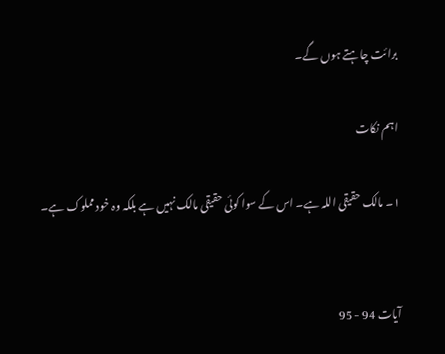برائت چاہتے ہوں گے۔

اہم نکات

۱۔ مالک حقیقی اللہ ہے۔ اس کے سوا کوئی حقیقی مالک نہیں ہے بلکہ وہ خود مملوک ہے۔


آیات 94 - 95